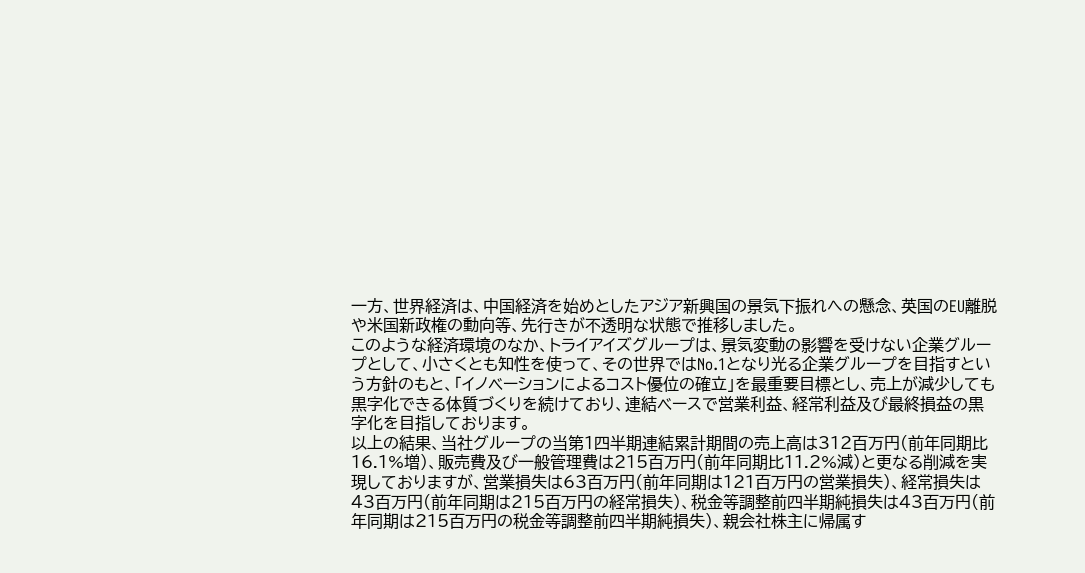一方、世界経済は、中国経済を始めとしたアジア新興国の景気下振れへの懸念、英国のEU離脱や米国新政権の動向等、先行きが不透明な状態で推移しました。
このような経済環境のなか、トライアイズグループは、景気変動の影響を受けない企業グループとして、小さくとも知性を使って、その世界ではNo.1となり光る企業グループを目指すという方針のもと、「イノベーションによるコスト優位の確立」を最重要目標とし、売上が減少しても黒字化できる体質づくりを続けており、連結ベースで営業利益、経常利益及び最終損益の黒字化を目指しております。
以上の結果、当社グループの当第1四半期連結累計期間の売上高は312百万円(前年同期比16.1%増)、販売費及び一般管理費は215百万円(前年同期比11.2%減)と更なる削減を実現しておりますが、営業損失は63百万円(前年同期は121百万円の営業損失)、経常損失は43百万円(前年同期は215百万円の経常損失)、税金等調整前四半期純損失は43百万円(前年同期は215百万円の税金等調整前四半期純損失)、親会社株主に帰属す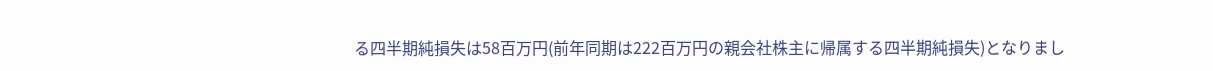る四半期純損失は58百万円(前年同期は222百万円の親会社株主に帰属する四半期純損失)となりまし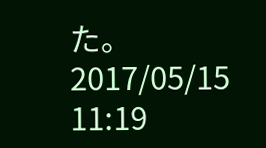た。
2017/05/15 11:19